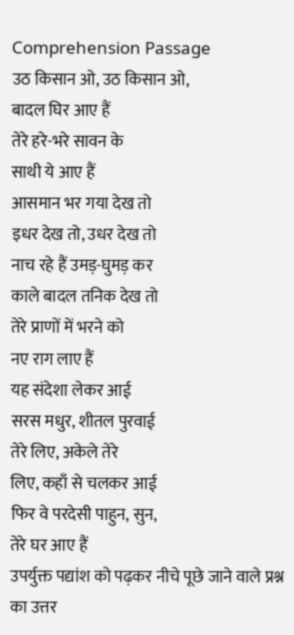Comprehension Passage
उठ किसान ओ, उठ किसान ओ,
बादल घिर आए हैं
तेरे हरे-भरे सावन के
साथी ये आए हैं
आसमान भर गया देख तो
इधर देख तो, उधर देख तो
नाच रहे हैं उमड़-घुमड़ कर
काले बादल तनिक देख तो
तेरे प्राणों में भरने को
नए राग लाए हैं
यह संदेशा लेकर आई
सरस मधुर, शीतल पुरवाई
तेरे लिए, अकेले तेरे
लिए, कहाँ से चलकर आई
फिर वे परदेसी पाहुन, सुन,
तेरे घर आए हैं
उपर्युक्त पद्यांश को पढ़कर नीचे पूछे जाने वाले प्रश्न का उत्तर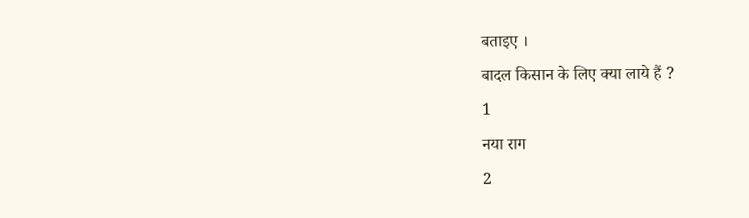बताइए ।
बादल किसान के लिए क्या लाये हैं ?
1
नया राग
2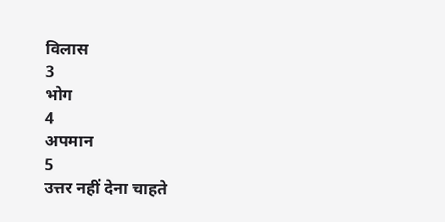विलास
3
भोग
4
अपमान
5
उत्तर नहीं देना चाहते